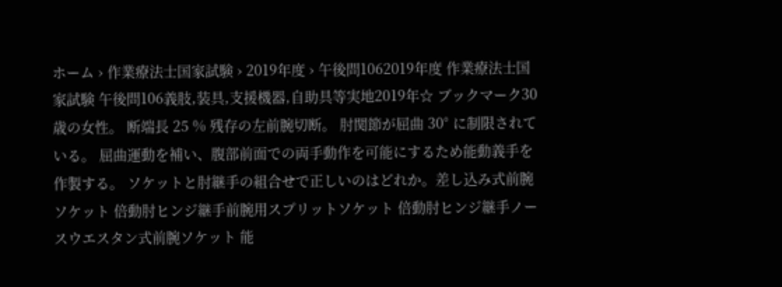ホーム › 作業療法士国家試験 › 2019年度 › 午後問1062019年度 作業療法士国家試験 午後問106義肢,装具,支援機器,自助具等実地2019年☆ ブックマーク30 歳の女性。 断端長 25 % 残存の左前腕切断。 肘関節が屈曲 30° に制限されている。 屈曲運動を補い、腹部前面での両手動作を可能にするため能動義手を作製する。 ソケットと肘継手の組合せで正しいのはどれか。差し込み式前腕ソケット 倍動肘ヒンジ継手前腕用スプリットソケット 倍動肘ヒンジ継手ノースウエスタン式前腕ソケット 能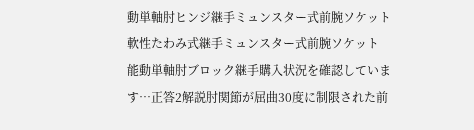動単軸肘ヒンジ継手ミュンスター式前腕ソケット 軟性たわみ式継手ミュンスター式前腕ソケット 能動単軸肘ブロック継手購入状況を確認しています…正答2解説肘関節が屈曲30度に制限された前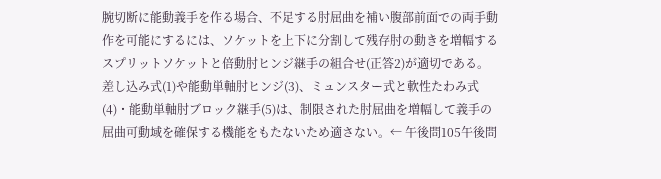腕切断に能動義手を作る場合、不足する肘屈曲を補い腹部前面での両手動作を可能にするには、ソケットを上下に分割して残存肘の動きを増幅するスプリットソケットと倍動肘ヒンジ継手の組合せ(正答2)が適切である。 差し込み式(1)や能動単軸肘ヒンジ(3)、ミュンスター式と軟性たわみ式(4)・能動単軸肘ブロック継手(5)は、制限された肘屈曲を増幅して義手の屈曲可動域を確保する機能をもたないため適さない。← 午後問105午後問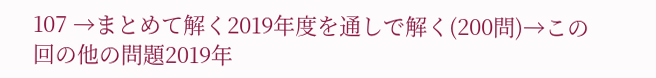107 →まとめて解く2019年度を通しで解く(200問)→この回の他の問題2019年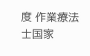度 作業療法士国家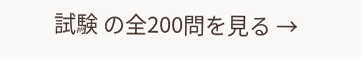試験 の全200問を見る →